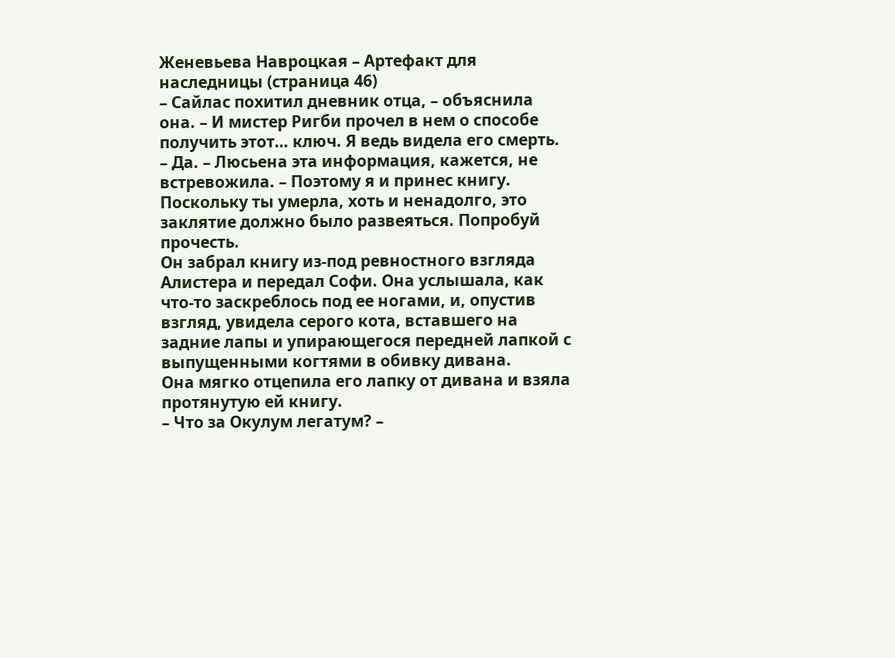Женевьева Навроцкая – Артефакт для наследницы (страница 46)
– Сайлас похитил дневник отца, – объяснила она. – И мистер Ригби прочел в нем о способе получить этот… ключ. Я ведь видела его смерть.
– Да. – Люсьена эта информация, кажется, не встревожила. – Поэтому я и принес книгу. Поскольку ты умерла, хоть и ненадолго, это заклятие должно было развеяться. Попробуй прочесть.
Он забрал книгу из-под ревностного взгляда Алистера и передал Софи. Она услышала, как что-то заскреблось под ее ногами, и, опустив взгляд, увидела серого кота, вставшего на задние лапы и упирающегося передней лапкой с выпущенными когтями в обивку дивана.
Она мягко отцепила его лапку от дивана и взяла протянутую ей книгу.
– Что за Окулум легатум? –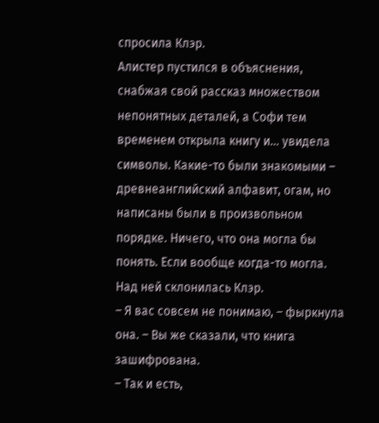спросила Клэр.
Алистер пустился в объяснения, снабжая свой рассказ множеством непонятных деталей, а Софи тем временем открыла книгу и… увидела символы. Какие-то были знакомыми – древнеанглийский алфавит, огам, но написаны были в произвольном порядке. Ничего, что она могла бы понять. Если вообще когда-то могла. Над ней склонилась Клэр.
– Я вас совсем не понимаю, – фыркнула она. – Вы же сказали, что книга зашифрована.
– Так и есть,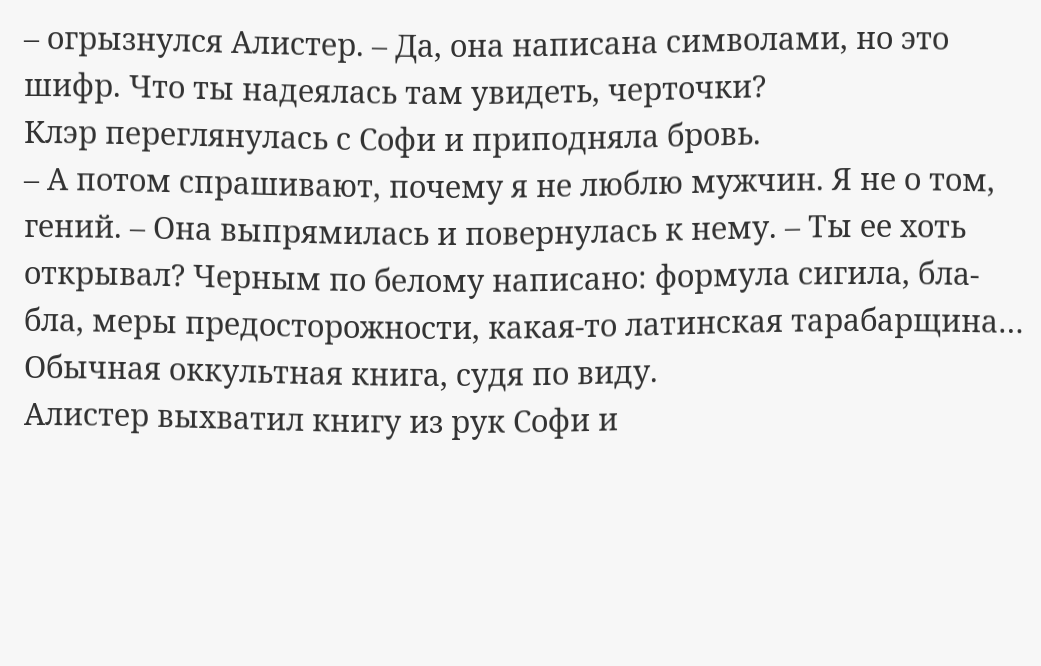– огрызнулся Алистер. – Да, она написана символами, но это шифр. Что ты надеялась там увидеть, черточки?
Клэр переглянулась с Софи и приподняла бровь.
– А потом спрашивают, почему я не люблю мужчин. Я не о том, гений. – Она выпрямилась и повернулась к нему. – Ты ее хоть открывал? Черным по белому написано: формула сигила, бла-бла, меры предосторожности, какая-то латинская тарабарщина… Обычная оккультная книга, судя по виду.
Алистер выхватил книгу из рук Софи и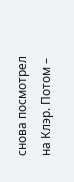снова посмотрел на Клэр. Потом –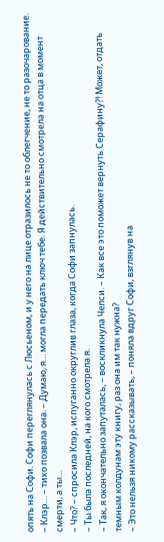опять на Софи. Софи переглянулась с Люсьеном, и у него на лице отразилось не то облегчение, не то разочарование.
– Клэр… – тихо позвала она. – Думаю, я… могла передать ключ тебе. Я действительно смотрела на отца в момент смерти, а ты…
– Что? – спросила Клэр, испуганно округлив глаза, когда Софи запнулась.
– Ты была последней, на кого смотрела я.
– Так, я окончательно запуталась, – воскликнула Челси. – Как все это поможет вернуть Серафину?! Может, отдать темным колдунам эту книгу, раз она им так нужна?
– Это нельзя никому рассказывать, – поняла вдруг Софи, взглянув на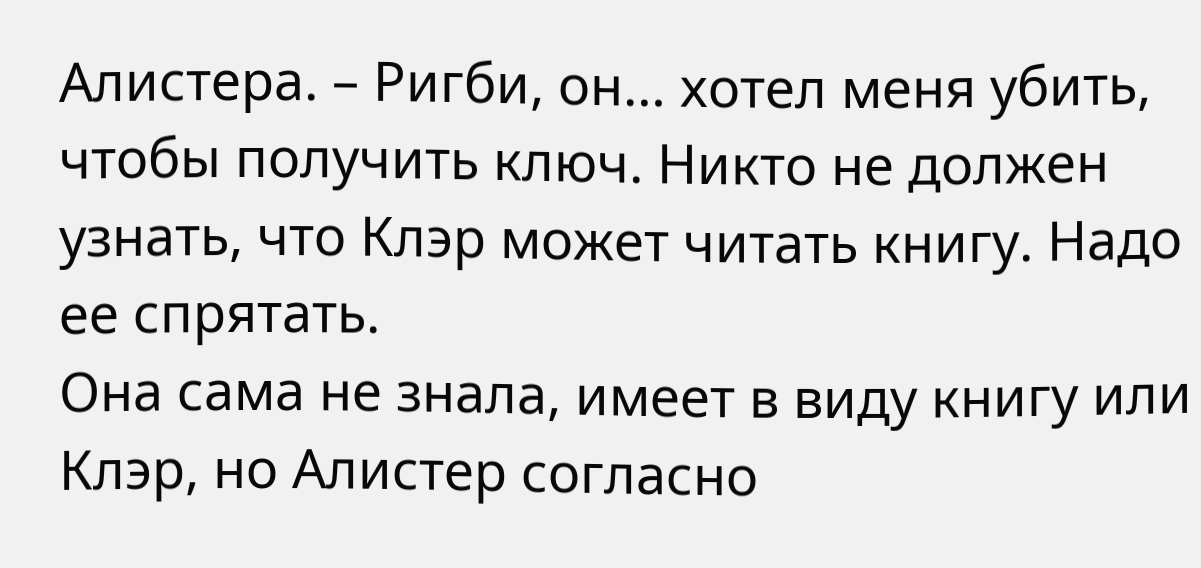Алистера. – Ригби, он… хотел меня убить, чтобы получить ключ. Никто не должен узнать, что Клэр может читать книгу. Надо ее спрятать.
Она сама не знала, имеет в виду книгу или Клэр, но Алистер согласно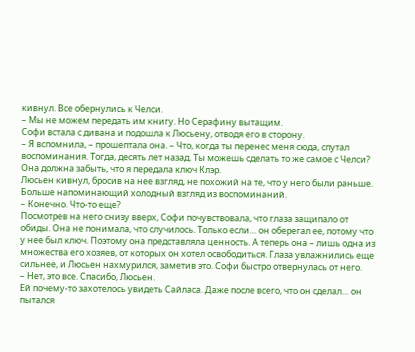кивнул. Все обернулись к Челси.
– Мы не можем передать им книгу. Но Серафину вытащим.
Софи встала с дивана и подошла к Люсьену, отводя его в сторону.
– Я вспомнила, – прошептала она. – Что, когда ты перенес меня сюда, спутал воспоминания. Тогда, десять лет назад. Ты можешь сделать то же самое с Челси? Она должна забыть, что я передала ключ Клэр.
Люсьен кивнул, бросив на нее взгляд, не похожий на те, что у него были раньше. Больше напоминающий холодный взгляд из воспоминаний.
– Конечно. Что-то еще?
Посмотрев на него снизу вверх, Софи почувствовала, что глаза защипало от обиды. Она не понимала, что случилось. Только если… он оберегал ее, потому что у нее был ключ. Поэтому она представляла ценность. А теперь она – лишь одна из множества его хозяев, от которых он хотел освободиться. Глаза увлажнились еще сильнее, и Люсьен нахмурился, заметив это. Софи быстро отвернулась от него.
– Нет, это все. Спасибо, Люсьен.
Ей почему-то захотелось увидеть Сайласа. Даже после всего, что он сделал… он пытался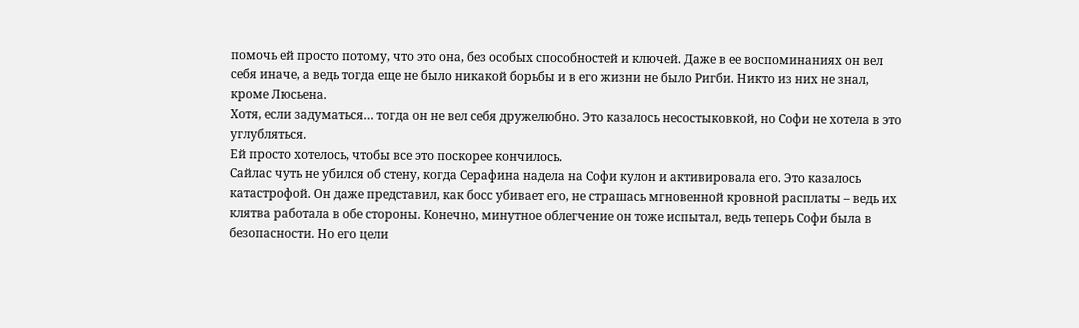помочь ей просто потому, что это она, без особых способностей и ключей. Даже в ее воспоминаниях он вел себя иначе, а ведь тогда еще не было никакой борьбы и в его жизни не было Ригби. Никто из них не знал, кроме Люсьена.
Хотя, если задуматься… тогда он не вел себя дружелюбно. Это казалось несостыковкой, но Софи не хотела в это углубляться.
Ей просто хотелось, чтобы все это поскорее кончилось.
Сайлас чуть не убился об стену, когда Серафина надела на Софи кулон и активировала его. Это казалось катастрофой. Он даже представил, как босс убивает его, не страшась мгновенной кровной расплаты – ведь их клятва работала в обе стороны. Конечно, минутное облегчение он тоже испытал, ведь теперь Софи была в безопасности. Но его цели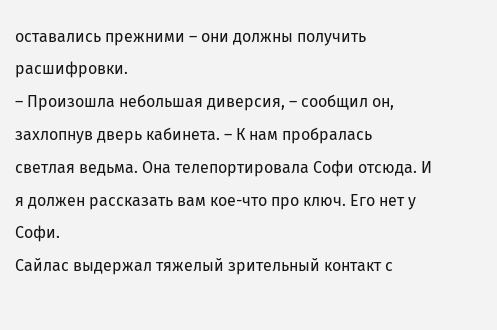оставались прежними – они должны получить расшифровки.
– Произошла небольшая диверсия, – сообщил он, захлопнув дверь кабинета. – К нам пробралась светлая ведьма. Она телепортировала Софи отсюда. И я должен рассказать вам кое-что про ключ. Его нет у Софи.
Сайлас выдержал тяжелый зрительный контакт с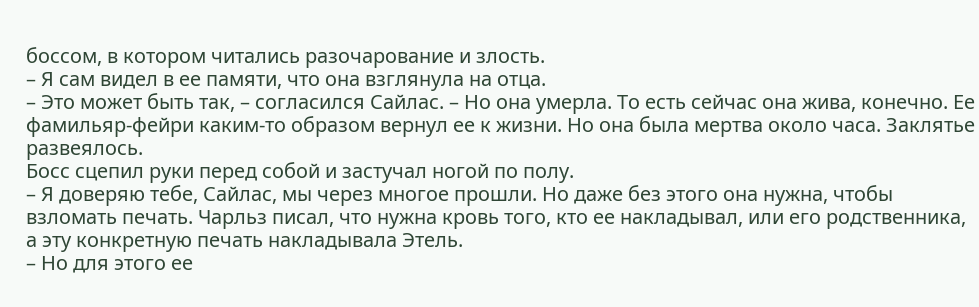боссом, в котором читались разочарование и злость.
– Я сам видел в ее памяти, что она взглянула на отца.
– Это может быть так, – согласился Сайлас. – Но она умерла. То есть сейчас она жива, конечно. Ее фамильяр-фейри каким-то образом вернул ее к жизни. Но она была мертва около часа. Заклятье развеялось.
Босс сцепил руки перед собой и застучал ногой по полу.
– Я доверяю тебе, Сайлас, мы через многое прошли. Но даже без этого она нужна, чтобы взломать печать. Чарльз писал, что нужна кровь того, кто ее накладывал, или его родственника, а эту конкретную печать накладывала Этель.
– Но для этого ее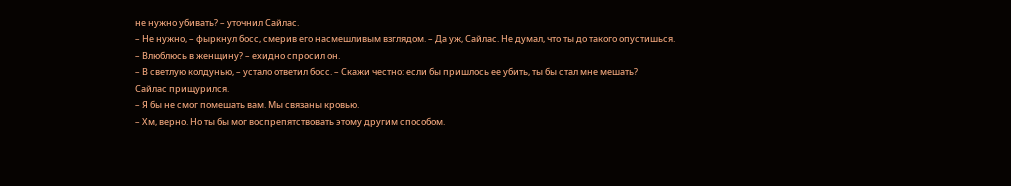не нужно убивать? – уточнил Сайлас.
– Не нужно, – фыркнул босс, смерив его насмешливым взглядом. – Да уж, Сайлас. Не думал, что ты до такого опустишься.
– Влюблюсь в женщину? – ехидно спросил он.
– В светлую колдунью, – устало ответил босс. – Скажи честно: если бы пришлось ее убить, ты бы стал мне мешать?
Сайлас прищурился.
– Я бы не смог помешать вам. Мы связаны кровью.
– Хм, верно. Но ты бы мог воспрепятствовать этому другим способом.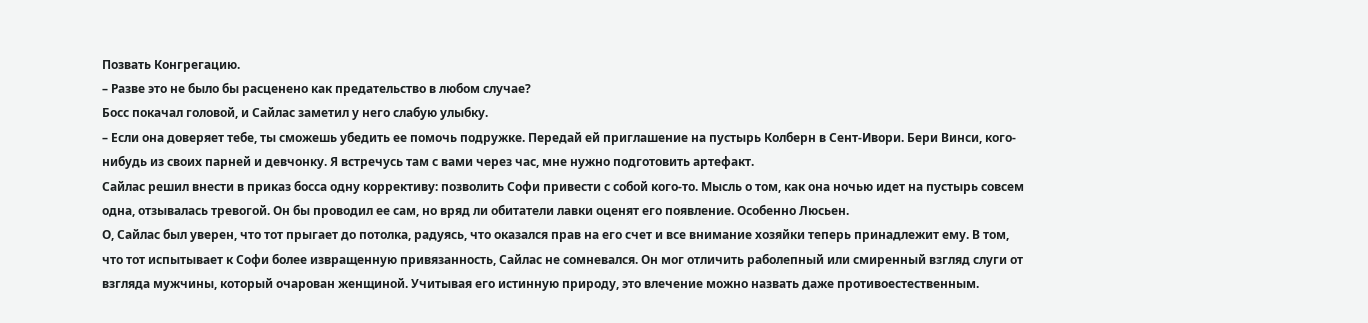Позвать Конгрегацию.
– Разве это не было бы расценено как предательство в любом случае?
Босс покачал головой, и Сайлас заметил у него слабую улыбку.
– Если она доверяет тебе, ты сможешь убедить ее помочь подружке. Передай ей приглашение на пустырь Колберн в Сент-Ивори. Бери Винси, кого-нибудь из своих парней и девчонку. Я встречусь там с вами через час, мне нужно подготовить артефакт.
Сайлас решил внести в приказ босса одну коррективу: позволить Софи привести с собой кого-то. Мысль о том, как она ночью идет на пустырь совсем одна, отзывалась тревогой. Он бы проводил ее сам, но вряд ли обитатели лавки оценят его появление. Особенно Люсьен.
О, Сайлас был уверен, что тот прыгает до потолка, радуясь, что оказался прав на его счет и все внимание хозяйки теперь принадлежит ему. В том, что тот испытывает к Софи более извращенную привязанность, Сайлас не сомневался. Он мог отличить раболепный или смиренный взгляд слуги от взгляда мужчины, который очарован женщиной. Учитывая его истинную природу, это влечение можно назвать даже противоестественным.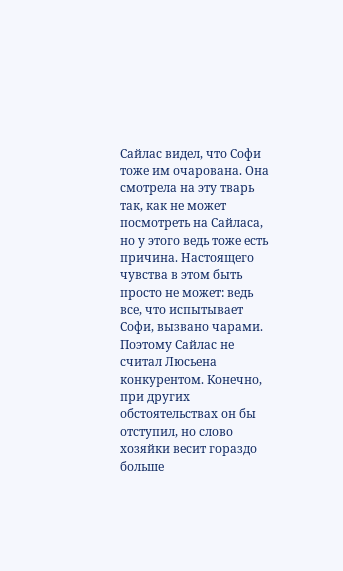Сайлас видел, что Софи тоже им очарована. Она смотрела на эту тварь так, как не может посмотреть на Сайласа, но у этого ведь тоже есть причина. Настоящего чувства в этом быть просто не может: ведь все, что испытывает Софи, вызвано чарами.
Поэтому Сайлас не считал Люсьена конкурентом. Конечно, при других обстоятельствах он бы отступил, но слово хозяйки весит гораздо больше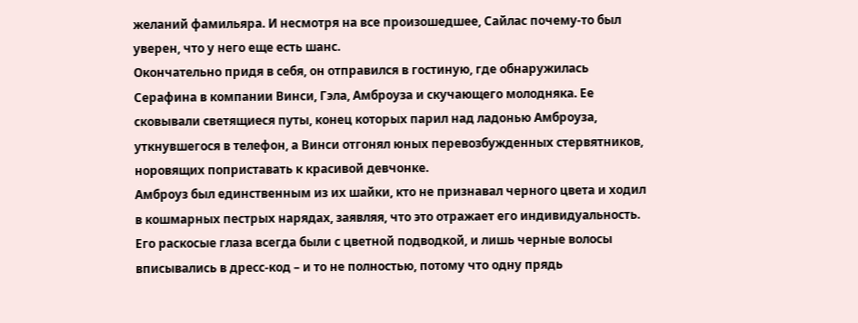желаний фамильяра. И несмотря на все произошедшее, Сайлас почему-то был уверен, что у него еще есть шанс.
Окончательно придя в себя, он отправился в гостиную, где обнаружилась Серафина в компании Винси, Гэла, Амброуза и скучающего молодняка. Ее сковывали светящиеся путы, конец которых парил над ладонью Амброуза, уткнувшегося в телефон, а Винси отгонял юных перевозбужденных стервятников, норовящих поприставать к красивой девчонке.
Амброуз был единственным из их шайки, кто не признавал черного цвета и ходил в кошмарных пестрых нарядах, заявляя, что это отражает его индивидуальность. Его раскосые глаза всегда были с цветной подводкой, и лишь черные волосы вписывались в дресс-код – и то не полностью, потому что одну прядь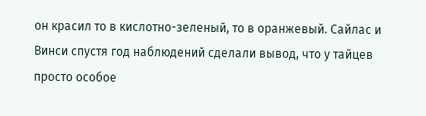он красил то в кислотно-зеленый, то в оранжевый. Сайлас и Винси спустя год наблюдений сделали вывод, что у тайцев просто особое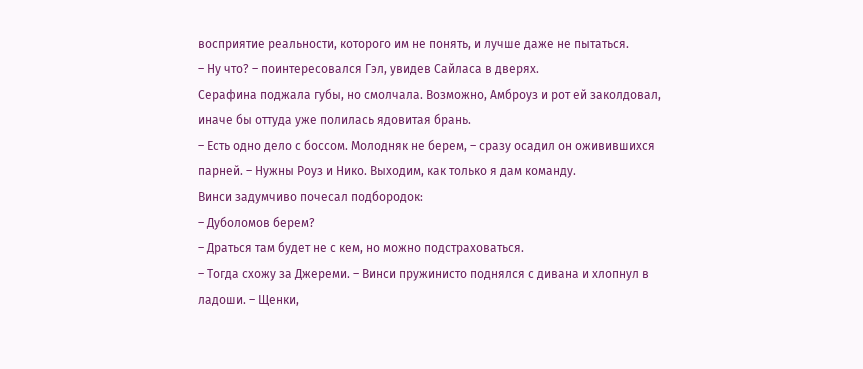восприятие реальности, которого им не понять, и лучше даже не пытаться.
– Ну что? – поинтересовался Гэл, увидев Сайласа в дверях.
Серафина поджала губы, но смолчала. Возможно, Амброуз и рот ей заколдовал, иначе бы оттуда уже полилась ядовитая брань.
– Есть одно дело с боссом. Молодняк не берем, – сразу осадил он оживившихся парней. – Нужны Роуз и Нико. Выходим, как только я дам команду.
Винси задумчиво почесал подбородок:
– Дуболомов берем?
– Драться там будет не с кем, но можно подстраховаться.
– Тогда схожу за Джереми. – Винси пружинисто поднялся с дивана и хлопнул в ладоши. – Щенки,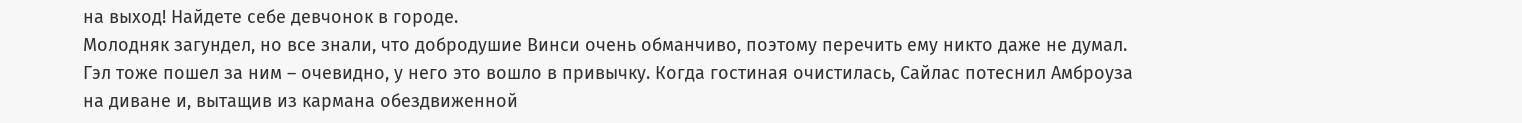на выход! Найдете себе девчонок в городе.
Молодняк загундел, но все знали, что добродушие Винси очень обманчиво, поэтому перечить ему никто даже не думал. Гэл тоже пошел за ним – очевидно, у него это вошло в привычку. Когда гостиная очистилась, Сайлас потеснил Амброуза на диване и, вытащив из кармана обездвиженной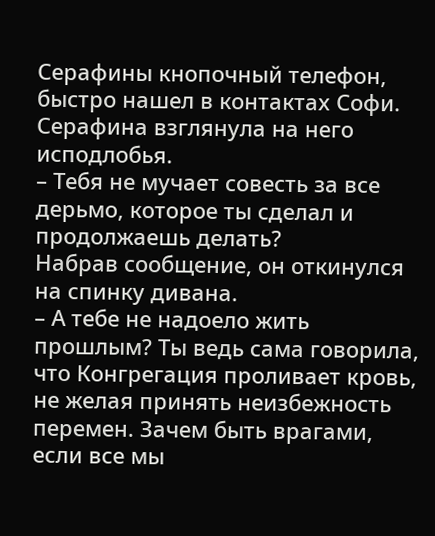Серафины кнопочный телефон, быстро нашел в контактах Софи.
Серафина взглянула на него исподлобья.
– Тебя не мучает совесть за все дерьмо, которое ты сделал и продолжаешь делать?
Набрав сообщение, он откинулся на спинку дивана.
– А тебе не надоело жить прошлым? Ты ведь сама говорила, что Конгрегация проливает кровь, не желая принять неизбежность перемен. Зачем быть врагами, если все мы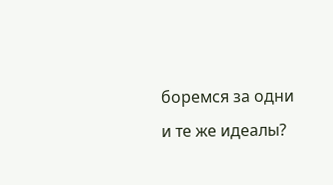боремся за одни и те же идеалы?